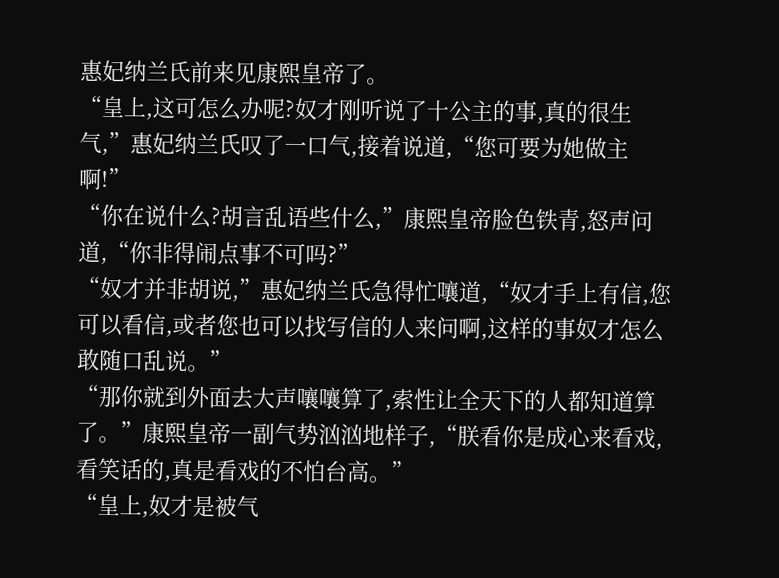惠妃纳兰氏前来见康熙皇帝了。
“皇上,这可怎么办呢?奴才刚听说了十公主的事,真的很生气,”惠妃纳兰氏叹了一口气,接着说道,“您可要为她做主啊!”
“你在说什么?胡言乱语些什么,”康熙皇帝脸色铁青,怒声问道,“你非得闹点事不可吗?”
“奴才并非胡说,”惠妃纳兰氏急得忙嚷道,“奴才手上有信,您可以看信,或者您也可以找写信的人来问啊,这样的事奴才怎么敢随口乱说。”
“那你就到外面去大声嚷嚷算了,索性让全天下的人都知道算了。”康熙皇帝一副气势汹汹地样子,“朕看你是成心来看戏,看笑话的,真是看戏的不怕台高。”
“皇上,奴才是被气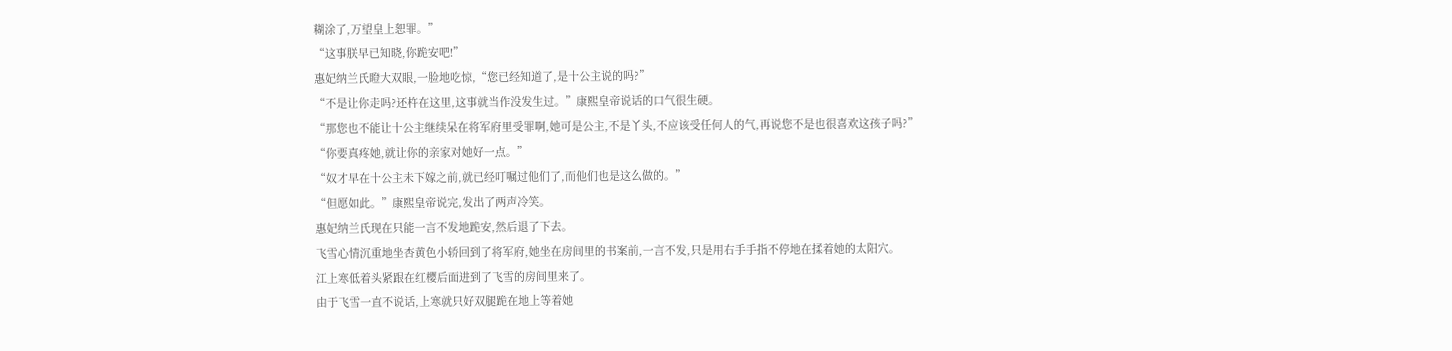糊涂了,万望皇上恕罪。”
“这事朕早已知晓,你跪安吧!”
惠妃纳兰氏瞪大双眼,一脸地吃惊,“您已经知道了,是十公主说的吗?”
“不是让你走吗?还杵在这里,这事就当作没发生过。”康熙皇帝说话的口气很生硬。
“那您也不能让十公主继续呆在将军府里受罪啊,她可是公主,不是丫头,不应该受任何人的气,再说您不是也很喜欢这孩子吗?”
“你要真疼她,就让你的亲家对她好一点。”
“奴才早在十公主未下嫁之前,就已经叮嘱过他们了,而他们也是这么做的。”
“但愿如此。”康熙皇帝说完,发出了两声冷笑。
惠妃纳兰氏现在只能一言不发地跪安,然后退了下去。
飞雪心情沉重地坐杏黄色小轿回到了将军府,她坐在房间里的书案前,一言不发,只是用右手手指不停地在揉着她的太阳穴。
江上寒低着头紧跟在红樱后面进到了飞雪的房间里来了。
由于飞雪一直不说话,上寒就只好双腿跪在地上等着她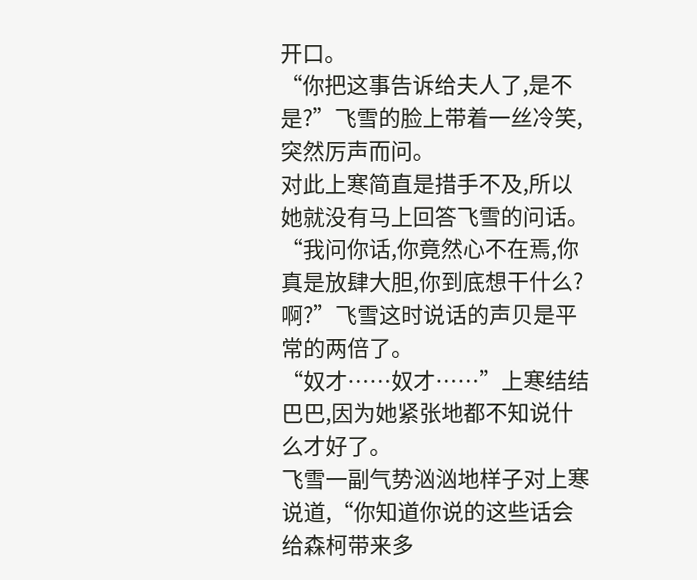开口。
“你把这事告诉给夫人了,是不是?”飞雪的脸上带着一丝冷笑,突然厉声而问。
对此上寒简直是措手不及,所以她就没有马上回答飞雪的问话。
“我问你话,你竟然心不在焉,你真是放肆大胆,你到底想干什么?啊?”飞雪这时说话的声贝是平常的两倍了。
“奴才……奴才……”上寒结结巴巴,因为她紧张地都不知说什么才好了。
飞雪一副气势汹汹地样子对上寒说道,“你知道你说的这些话会给森柯带来多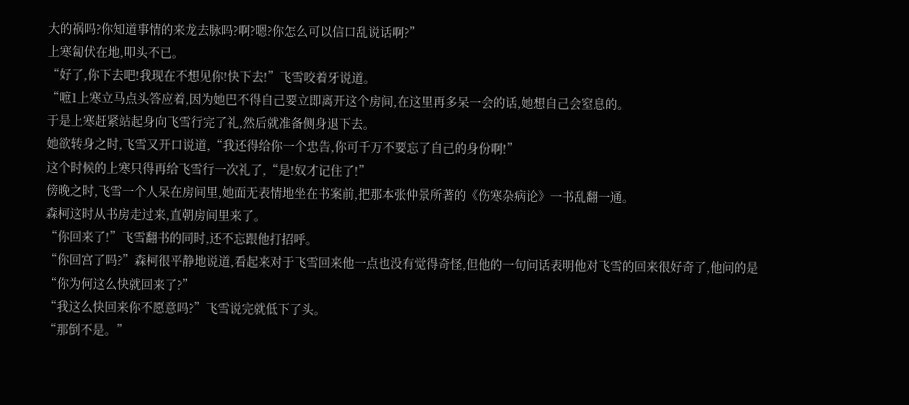大的祸吗?你知道事情的来龙去脉吗?啊?嗯?你怎么可以信口乱说话啊?”
上寒匐伏在地,叩头不已。
“好了,你下去吧!我现在不想见你!快下去!”飞雪咬着牙说道。
“嗻1上寒立马点头答应着,因为她巴不得自己要立即离开这个房间,在这里再多呆一会的话,她想自己会窒息的。
于是上寒赶紧站起身向飞雪行完了礼,然后就准备侧身退下去。
她欲转身之时,飞雪又开口说道,“我还得给你一个忠告,你可千万不要忘了自己的身份啊!”
这个时候的上寒只得再给飞雪行一次礼了,“是!奴才记住了!”
傍晚之时,飞雪一个人呆在房间里,她面无表情地坐在书案前,把那本张仲景所著的《伤寒杂病论》一书乱翻一通。
森柯这时从书房走过来,直朝房间里来了。
“你回来了!”飞雪翻书的同时,还不忘跟他打招呼。
“你回宫了吗?”森柯很平静地说道,看起来对于飞雪回来他一点也没有觉得奇怪,但他的一句问话表明他对飞雪的回来很好奇了,他问的是“你为何这么快就回来了?”
“我这么快回来你不愿意吗?”飞雪说完就低下了头。
“那倒不是。”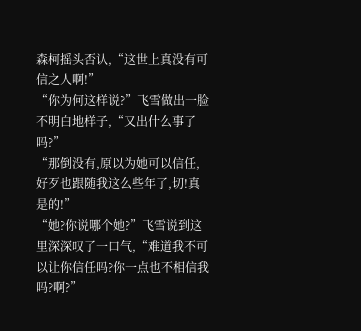森柯摇头否认,“这世上真没有可信之人啊!”
“你为何这样说?”飞雪做出一脸不明白地样子,“又出什么事了吗?”
“那倒没有,原以为她可以信任,好歹也跟随我这么些年了,切!真是的!”
“她?你说哪个她?”飞雪说到这里深深叹了一口气,“难道我不可以让你信任吗?你一点也不相信我吗?啊?”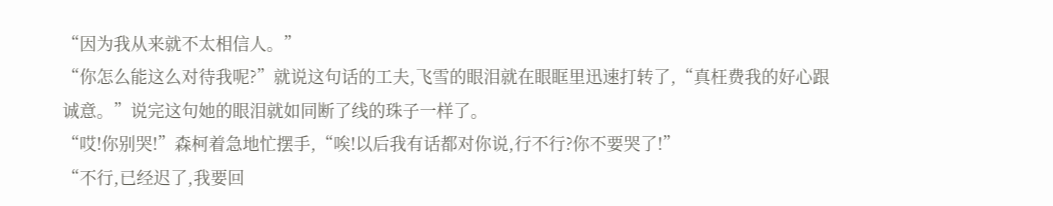“因为我从来就不太相信人。”
“你怎么能这么对待我呢?”就说这句话的工夫,飞雪的眼泪就在眼眶里迅速打转了,“真枉费我的好心跟诚意。”说完这句她的眼泪就如同断了线的珠子一样了。
“哎!你别哭!”森柯着急地忙摆手,“唉!以后我有话都对你说,行不行?你不要哭了!”
“不行,已经迟了,我要回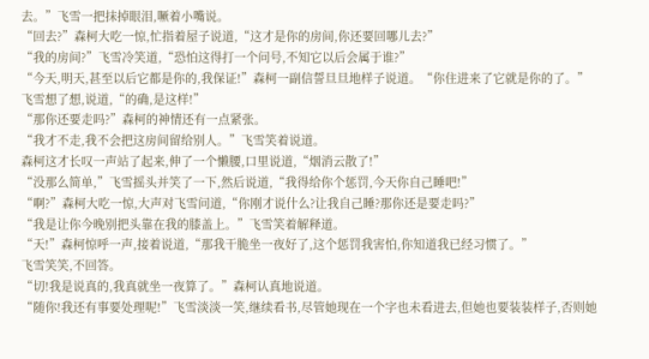去。”飞雪一把抹掉眼泪,噘着小嘴说。
“回去?”森柯大吃一惊,忙指着屋子说道,“这才是你的房间,你还要回哪儿去?”
“我的房间?”飞雪冷笑道,“恐怕这得打一个问号,不知它以后会属于谁?”
“今天,明天,甚至以后它都是你的,我保证!”森柯一副信誓旦旦地样子说道。“你住进来了它就是你的了。”
飞雪想了想,说道,“的确,是这样!”
“那你还要走吗?”森柯的神情还有一点紧张。
“我才不走,我不会把这房间留给别人。”飞雪笑着说道。
森柯这才长叹一声站了起来,伸了一个懒腰,口里说道,“烟消云散了!”
“没那么简单,”飞雪摇头并笑了一下,然后说道,“我得给你个惩罚,今天你自己睡吧!”
“啊?”森柯大吃一惊,大声对飞雪问道,“你刚才说什么?让我自己睡?那你还是要走吗?”
“我是让你今晚别把头靠在我的膝盖上。”飞雪笑着解释道。
“天!”森柯惊呼一声,接着说道,“那我干脆坐一夜好了,这个惩罚我害怕,你知道我已经习惯了。”
飞雪笑笑,不回答。
“切!我是说真的,我真就坐一夜算了。”森柯认真地说道。
“随你!我还有事要处理呢!”飞雪淡淡一笑,继续看书,尽管她现在一个字也未看进去,但她也要装装样子,否则她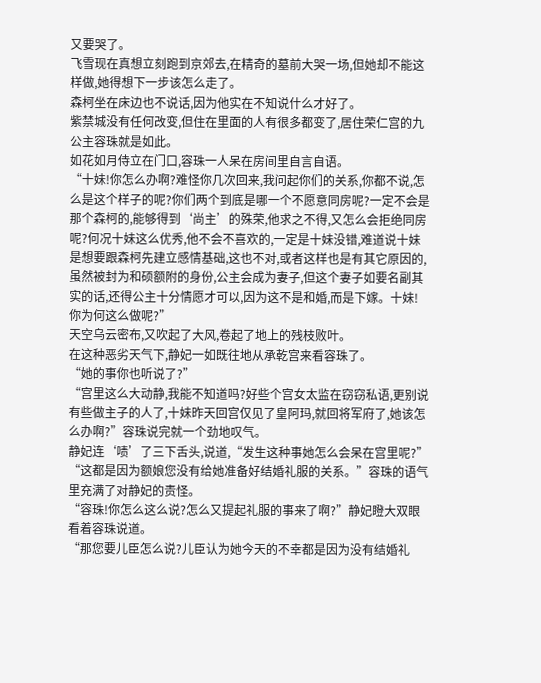又要哭了。
飞雪现在真想立刻跑到京郊去,在精奇的墓前大哭一场,但她却不能这样做,她得想下一步该怎么走了。
森柯坐在床边也不说话,因为他实在不知说什么才好了。
紫禁城没有任何改变,但住在里面的人有很多都变了,居住荣仁宫的九公主容珠就是如此。
如花如月侍立在门口,容珠一人呆在房间里自言自语。
“十妹!你怎么办啊?难怪你几次回来,我问起你们的关系,你都不说,怎么是这个样子的呢?你们两个到底是哪一个不愿意同房呢?一定不会是那个森柯的,能够得到‘尚主’的殊荣,他求之不得,又怎么会拒绝同房呢?何况十妹这么优秀,他不会不喜欢的,一定是十妹没错,难道说十妹是想要跟森柯先建立感情基础,这也不对,或者这样也是有其它原因的,虽然被封为和硕额附的身份,公主会成为妻子,但这个妻子如要名副其实的话,还得公主十分情愿才可以,因为这不是和婚,而是下嫁。十妹!你为何这么做呢?”
天空乌云密布,又吹起了大风,卷起了地上的残枝败叶。
在这种恶劣天气下,静妃一如既往地从承乾宫来看容珠了。
“她的事你也听说了?”
“宫里这么大动静,我能不知道吗?好些个宫女太监在窃窃私语,更别说有些做主子的人了,十妹昨天回宫仅见了皇阿玛,就回将军府了,她该怎么办啊?”容珠说完就一个劲地叹气。
静妃连‘啧’了三下舌头,说道,“发生这种事她怎么会呆在宫里呢?”
“这都是因为额娘您没有给她准备好结婚礼服的关系。”容珠的语气里充满了对静妃的责怪。
“容珠!你怎么这么说?怎么又提起礼服的事来了啊?”静妃瞪大双眼看着容珠说道。
“那您要儿臣怎么说?儿臣认为她今天的不幸都是因为没有结婚礼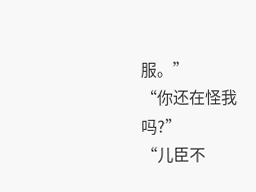服。”
“你还在怪我吗?”
“儿臣不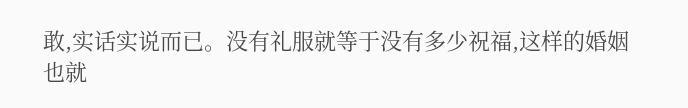敢,实话实说而已。没有礼服就等于没有多少祝福,这样的婚姻也就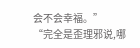会不会幸福。”
“完全是歪理邪说,哪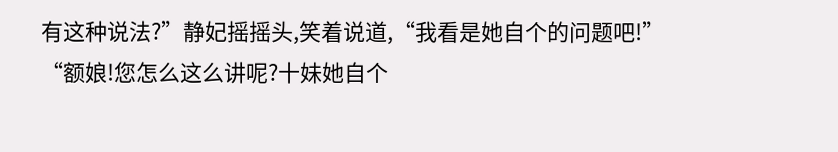有这种说法?”静妃摇摇头,笑着说道,“我看是她自个的问题吧!”
“额娘!您怎么这么讲呢?十妹她自个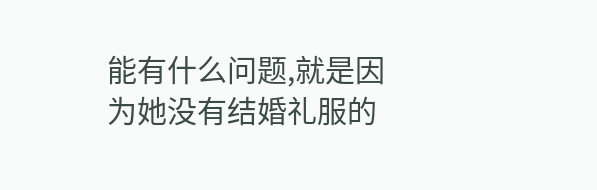能有什么问题,就是因为她没有结婚礼服的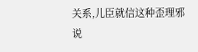关系,儿臣就信这种歪理邪说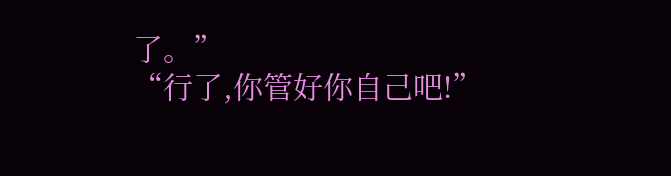了。”
“行了,你管好你自己吧!”